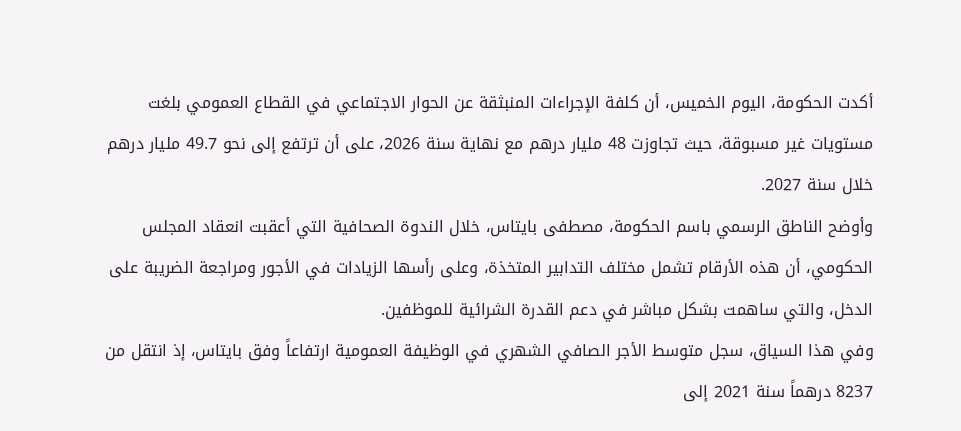أكدت الحكومة، اليوم الخميس، أن كلفة الإجراءات المنبثقة عن الحوار الاجتماعي في القطاع العمومي بلغت مستويات غير مسبوقة، حيث تجاوزت 48 مليار درهم مع نهاية سنة 2026، على أن ترتفع إلى نحو 49.7 مليار درهم خلال سنة 2027.
وأوضح الناطق الرسمي باسم الحكومة، مصطفى بايتاس، خلال الندوة الصحافية التي أعقبت انعقاد المجلس الحكومي، أن هذه الأرقام تشمل مختلف التدابير المتخذة، وعلى رأسها الزيادات في الأجور ومراجعة الضريبة على الدخل، والتي ساهمت بشكل مباشر في دعم القدرة الشرائية للموظفين.
وفي هذا السياق، سجل متوسط الأجر الصافي الشهري في الوظيفة العمومية ارتفاعاً وفق بايتاس، إذ انتقل من 8237 درهماً سنة 2021 إلى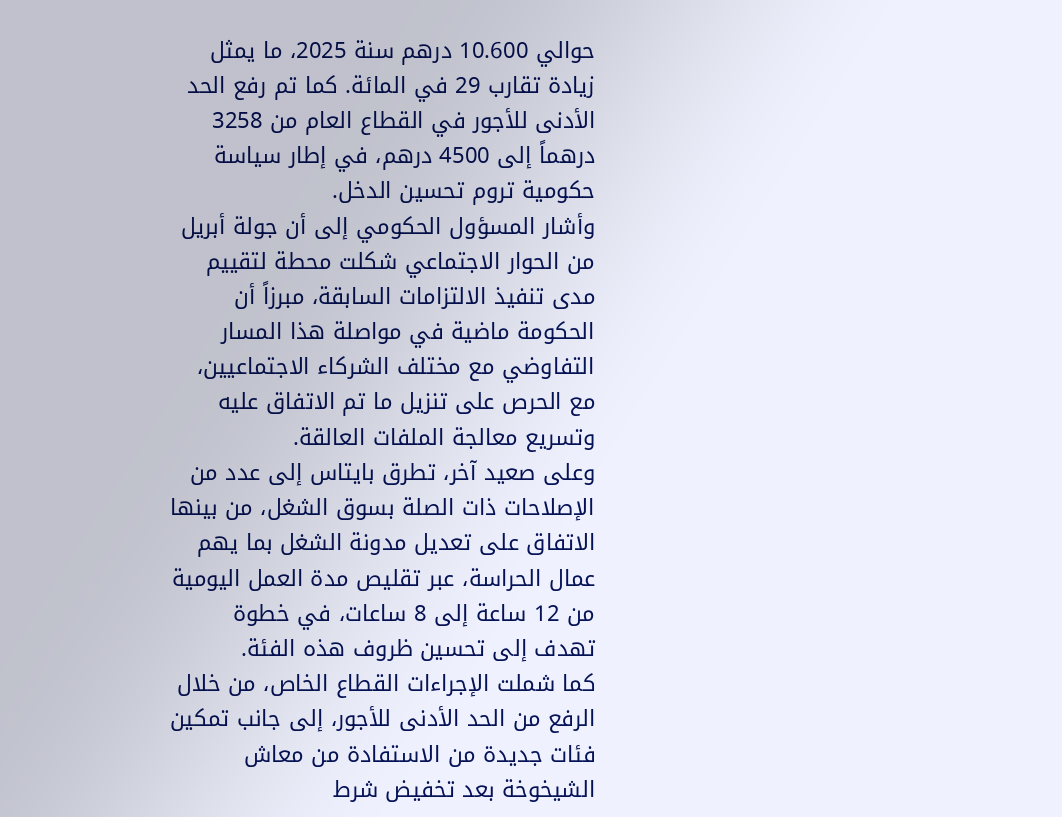حوالي 10.600 درهم سنة 2025، ما يمثل زيادة تقارب 29 في المائة. كما تم رفع الحد الأدنى للأجور في القطاع العام من 3258 درهماً إلى 4500 درهم، في إطار سياسة حكومية تروم تحسين الدخل.
وأشار المسؤول الحكومي إلى أن جولة أبريل من الحوار الاجتماعي شكلت محطة لتقييم مدى تنفيذ الالتزامات السابقة، مبرزاً أن الحكومة ماضية في مواصلة هذا المسار التفاوضي مع مختلف الشركاء الاجتماعيين، مع الحرص على تنزيل ما تم الاتفاق عليه وتسريع معالجة الملفات العالقة.
وعلى صعيد آخر، تطرق بايتاس إلى عدد من الإصلاحات ذات الصلة بسوق الشغل، من بينها الاتفاق على تعديل مدونة الشغل بما يهم عمال الحراسة، عبر تقليص مدة العمل اليومية من 12 ساعة إلى 8 ساعات، في خطوة تهدف إلى تحسين ظروف هذه الفئة.
كما شملت الإجراءات القطاع الخاص، من خلال الرفع من الحد الأدنى للأجور، إلى جانب تمكين فئات جديدة من الاستفادة من معاش الشيخوخة بعد تخفيض شرط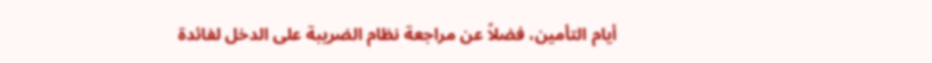أيام التأمين، فضلاً عن مراجعة نظام الضريبة على الدخل لفائدة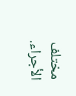مختلف الأجراء.